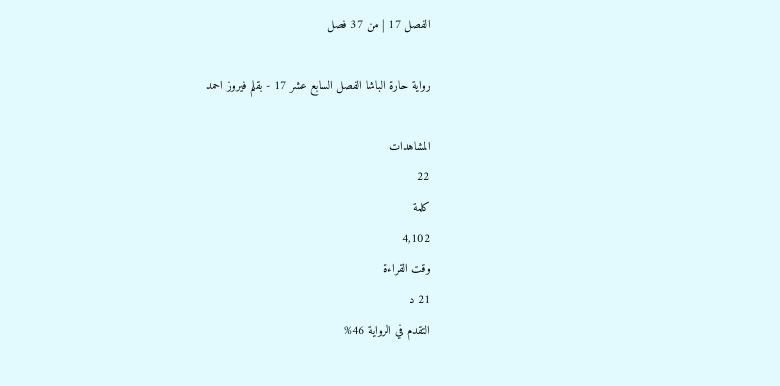الفصل 17 | من 37 فصل

رواية حارة الباشا الفصل السابع عشر 17 - بقلم فيروز احمد

المشاهدات
22
كلمة
4,102
وقت القراءة
21 د
التقدم في الرواية 46%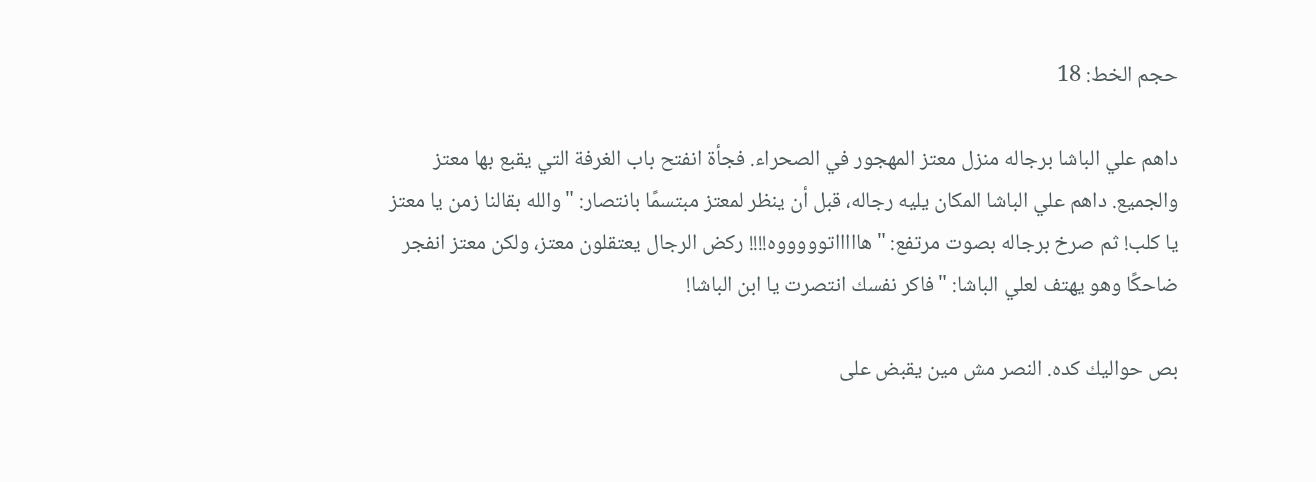حجم الخط: 18

داهم علي الباشا برجاله منزل معتز المهجور في الصحراء. فجأة انفتح باب الغرفة التي يقبع بها معتز والجميع. داهم علي الباشا المكان يليه رجاله، قبل أن ينظر لمعتز مبتسمًا بانتصار: "والله بقالنا زمن يا معتز يا كلب! ثم صرخ برجاله بصوت مرتفع: "هاااااتوووووه!!!! ركض الرجال يعتقلون معتز، ولكن معتز انفجر ضاحكًا وهو يهتف لعلي الباشا: "فاكر نفسك انتصرت يا ابن الباشا!

بص حواليك كده. النصر مش مين يقبض على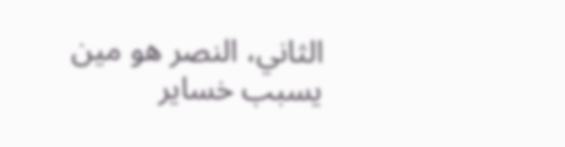الثاني، النصر هو مين يسبب خساير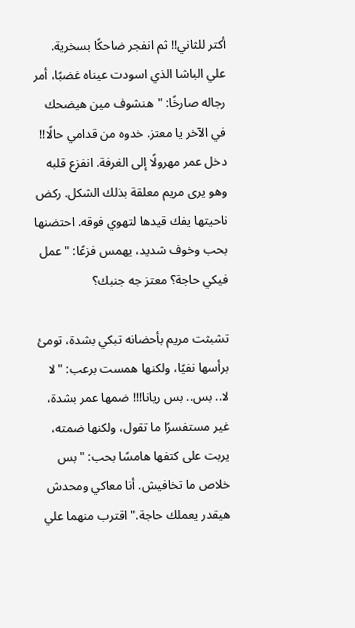أكتر للثاني!! ثم انفجر ضاحكًا بسخرية. علي الباشا الذي اسودت عيناه غضبًا، أمر رجاله صارخًا: "هنشوف مين هيضحك في الآخر يا معتز. خدوه من قدامي حالًا!! دخل عمر مهرولًا إلى الغرفة. انفزع قلبه وهو يرى مريم معلقة بذلك الشكل. ركض ناحيتها يفك قيدها لتهوي فوقه. احتضنها بحب وخوف شديد، يهمس فزعًا: "عمل فيكي حاجة؟ معتز جه جنبك؟

تشبثت مريم بأحضانه تبكي بشدة، تومئ برأسها نفيًا، ولكنها همست برعب: "لا لا.. بس.. بس ريانا!!! ضمها عمر بشدة، غير مستفسرًا ما تقول، ولكنها ضمته، يربت على كتفها هامسًا بحب: "بس خلاص ما تخافيش. أنا معاكي ومحدش هيقدر يعملك حاجة." اقترب منهما علي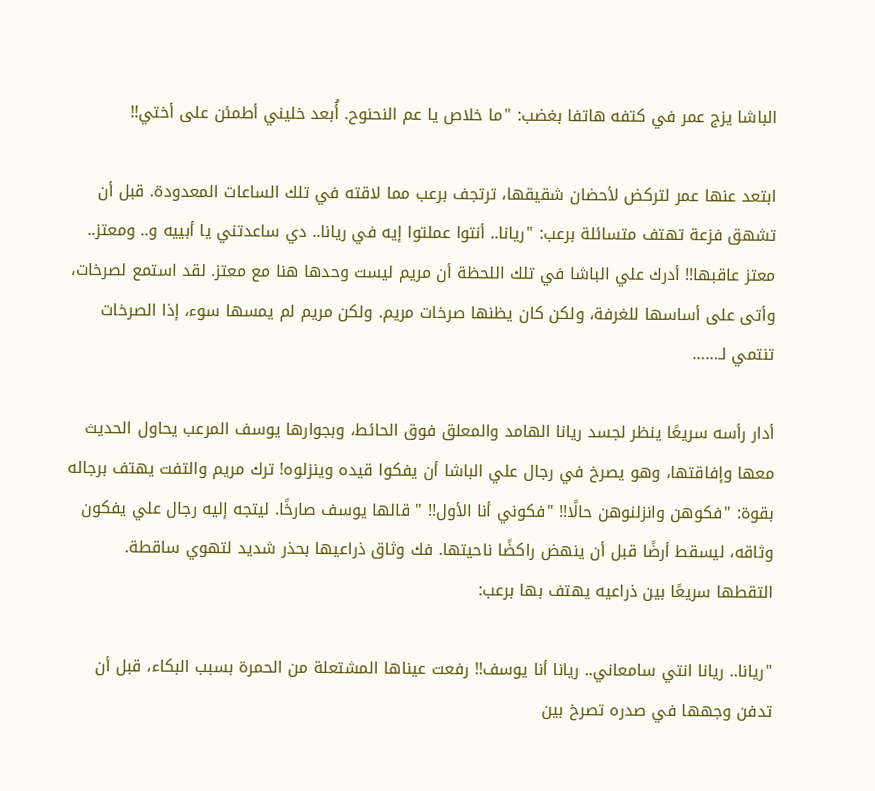الباشا يزج عمر في كتفه هاتفا بغضب: "ما خلاص يا عم النحنوح. أُبعد خليني أطمئن على أختي!!

ابتعد عنها عمر لتركض لأحضان شقيقها، ترتجف برعب مما لاقته في تلك الساعات المعدودة. قبل أن تشهق فزعة تهتف متسائلة برعب: "ريانا.. أنتوا عملتوا إيه في ريانا.. دي ساعدتني يا أبييه و.. ومعتز.. معتز عاقبها!! أدرك علي الباشا في تلك اللحظة أن مريم ليست وحدها هنا مع معتز. لقد استمع لصرخات، وأتى على أساسها للغرفة، ولكن كان يظنها صرخات مريم. ولكن مريم لم يمسها سوء، إذا الصرخات تنتمي لـ……

أدار رأسه سريعًا ينظر لجسد ريانا الهامد والمعلق فوق الحائط، وبجوارها يوسف المرعب يحاول الحديث معها وإفاقتها، وهو يصرخ في رجال علي الباشا أن يفكوا قيده وينزلوه! ترك مريم والتفت يهتف برجاله بقوة: "فكوهن وانزلنوهن حالًا!! "فكوني أنا الأول!! " قالها يوسف صارخًا. ليتجه إليه رجال علي يفكون وثاقه، ليسقط أرضًا قبل أن ينهض راكضًا ناحيتها. فك وثاق ذراعيها بحذر شديد لتهوي ساقطة. التقطها سريعًا بين ذراعيه يهتف بها برعب:

"ريانا.. ريانا انتي سامعاني.. ريانا أنا يوسف!! رفعت عيناها المشتعلة من الحمرة بسبب البكاء، قبل أن تدفن وجهها في صدره تصرخ بين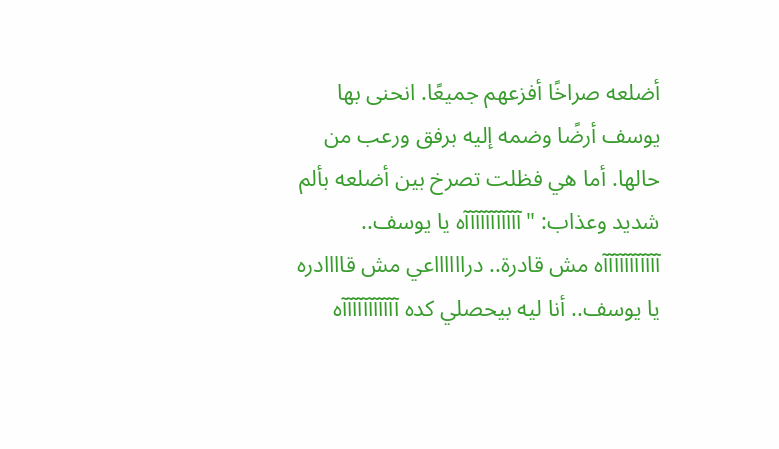أضلعه صراخًا أفزعهم جميعًا. انحنى بها يوسف أرضًا وضمه إليه برفق ورعب من حالها. أما هي فظلت تصرخ بين أضلعه بألم شديد وعذاب: "آآآآآآآآآآآه يا يوسف.. آآآآآآآآآآآه مش قادرة.. درااااااعي مش قاااادره يا يوسف.. أنا ليه بيحصلي كده آآآآآآآآآآآه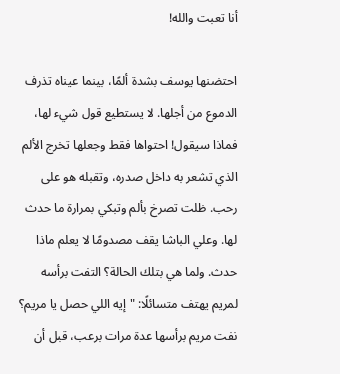أنا تعبت والله!

احتضنها يوسف بشدة ألمًا، بينما عيناه تذرف الدموع من أجلها. لا يستطيع قول شيء لها، فماذا سيقول! احتواها فقط وجعلها تخرج الألم الذي تشعر به داخل صدره، وتقبله هو على رحب. ظلت تصرخ بألم وتبكي بمرارة ما حدث لها. وعلي الباشا يقف مصدومًا لا يعلم ماذا حدث. ولما هي بتلك الحالة؟ التفت برأسه لمريم يهتف متسائلًا: "إيه اللي حصل يا مريم؟ نفت مريم برأسها عدة مرات برعب، قبل أن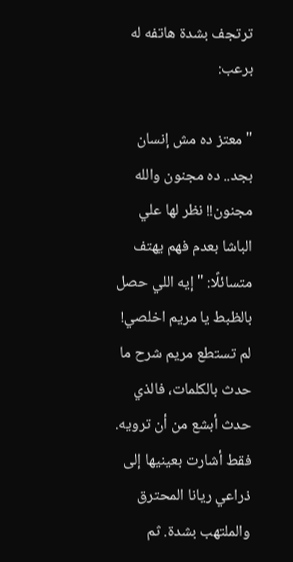ترتجف بشدة هاتفه له برعب:

"معتز ده مش إنسان بجد.. ده مجنون والله مجنون!! نظر لها علي الباشا بعدم فهم يهتف متسائلًا: "إيه اللي حصل بالظبط يا مريم اخلصي! لم تستطع مريم شرح ما حدث بالكلمات، فالذي حدث أبشع من أن ترويه. فقط أشارت بعينيها إلى ذراعي ريانا المحترق والملتهب بشدة. ثم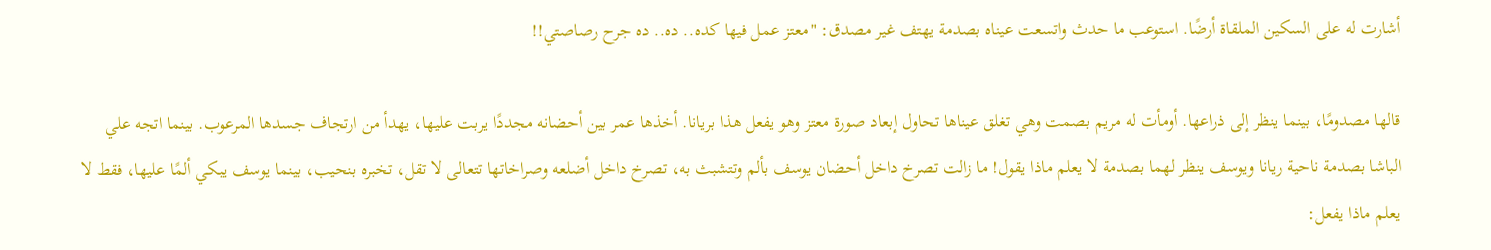أشارت له على السكين الملقاة أرضًا. استوعب ما حدث واتسعت عيناه بصدمة يهتف غير مصدق: "معتز عمل فيها كده.. ده.. ده جرح رصاصتي!!

قالها مصدومًا، بينما ينظر إلى ذراعها. أومأت له مريم بصمت وهي تغلق عيناها تحاول إبعاد صورة معتز وهو يفعل هذا بريانا. أخذها عمر بين أحضانه مجددًا يربت عليها، يهدأ من ارتجاف جسدها المرعوب. بينما اتجه علي الباشا بصدمة ناحية ريانا ويوسف ينظر لهما بصدمة لا يعلم ماذا يقول! ما زالت تصرخ داخل أحضان يوسف بألم وتتشبث به، تصرخ داخل أضلعه وصراخاتها تتعالى لا تقل، تخبره بنحيب، بينما يوسف يبكي ألمًا عليها، فقط لا يعلم ماذا يفعل: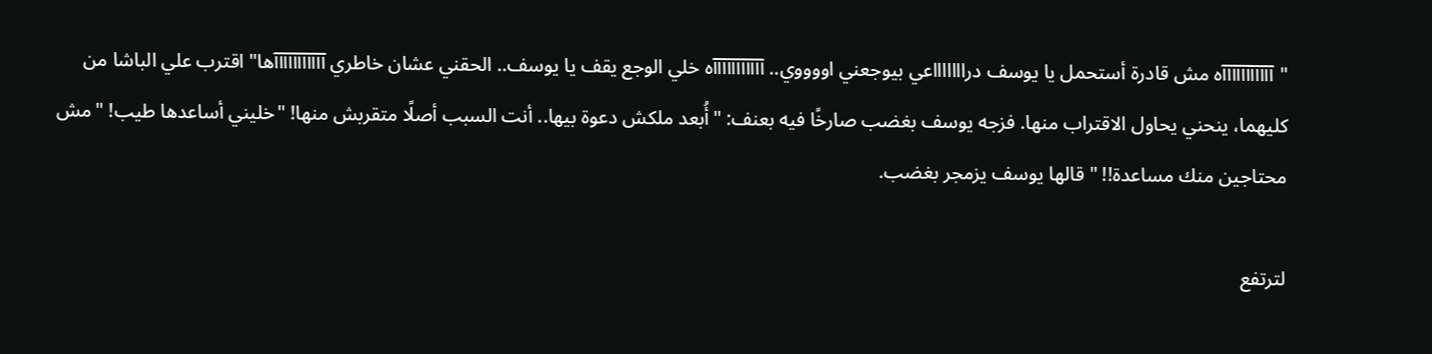"آآآآآآآآآآآه مش قادرة أستحمل يا يوسف دراااااااعي بيوجعني اووووي.. آآآآآآآآآآآه خلي الوجع يقف يا يوسف.. الحقني عشان خاطري آآآآآآآآآآآها" اقترب علي الباشا من كليهما، ينحني يحاول الاقتراب منها. فزجه يوسف بغضب صارخًا فيه بعنف: "أُبعد ملكش دعوة بيها.. أنت السبب أصلًا متقربش منها! "خليني أساعدها طيب! "مش محتاجين منك مساعدة!! " قالها يوسف يزمجر بغضب.

لترتفع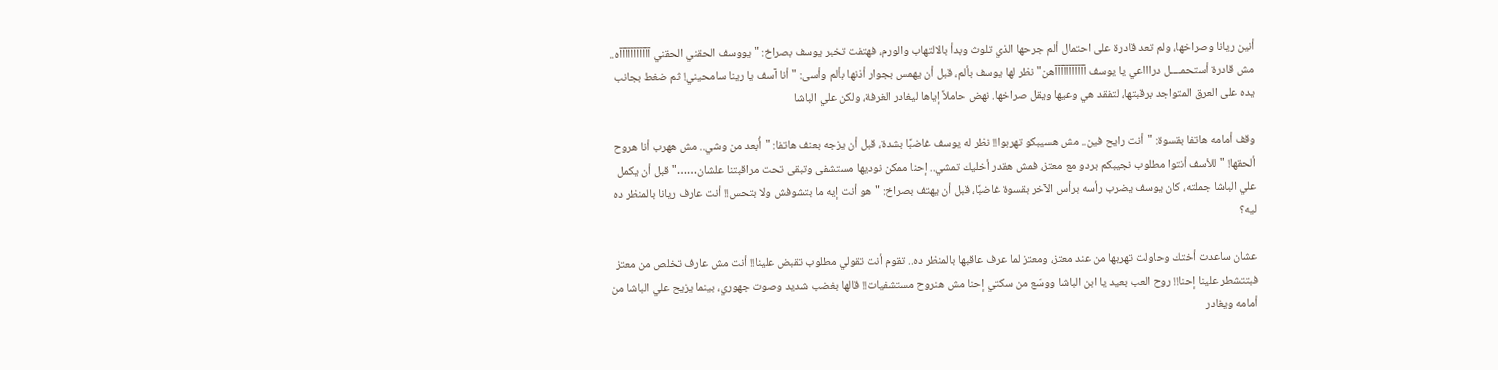أنين ريانا وصراخها، ولم تعد قادرة على احتمال ألم جرحها الذي تلوث وبدأ بالالتهاب والورم، فهتفت تخبر يوسف بصراخ: "يووسف الحقني الحقني آآآآآآآآآآآه.. مش قادرة أستحمــــل دراااعي يا يوسف آآآآآآآآآآآهن" نظر لها يوسف بألم، قبل أن يهمس بجوار أذنها بألم وأسى: "أنا آسف يا رينا سامحيني! ثم ضغط بجانب يده على العرق المتواجد برقبتها، لتفقد هي وعيها ويقل صراخها. نهض حاملاً إياها ليغادر الغرفة، ولكن علي الباشا

وقف أمامه هاتفا بقسوة: "أنت رايح فين.. مش هسيبكو تهربوا!! نظر له يوسف غاضبًا بشدة، قبل أن يزجه بعنف هاتفا: "أُبعد من وشي.. مش ههرب أنا هروح ألحقها! "للأسف أنتوا مطلوب نجيبكم بردو مع معتز، فمش هقدر أخليك تمشي.. إحنا ممكن نوديها مستشفى وتبقى تحت مراقبتنا علشان……" قبل أن يكمل علي الباشا جملته، كان يوسف يضرب رأسه برأس الآخر بقسوة غاضبًا، قبل أن يهتف بصراخ: "هو أنت إيه ما بتشوفش ولا بتحس!! أنت عارف ريانا بالمنظر ده ليه؟

عشان ساعدت أختك وحاولت تهربها من عند معتز، ومعتز لما عرف عاقبها بالمنظر ده.. تقوم أنت تقولي مطلوب تقبض علينا!! أنت مش عارف تخلص من معتز فبتتشطر علينا إحنا!! روح العب بعيد يا ابن الباشا ووسّع من سكتي إحنا مش هنروح مستشفيات!! قالها بغضب شديد وصوت جهوري، بينما يزيح علي الباشا من أمامه ويغادر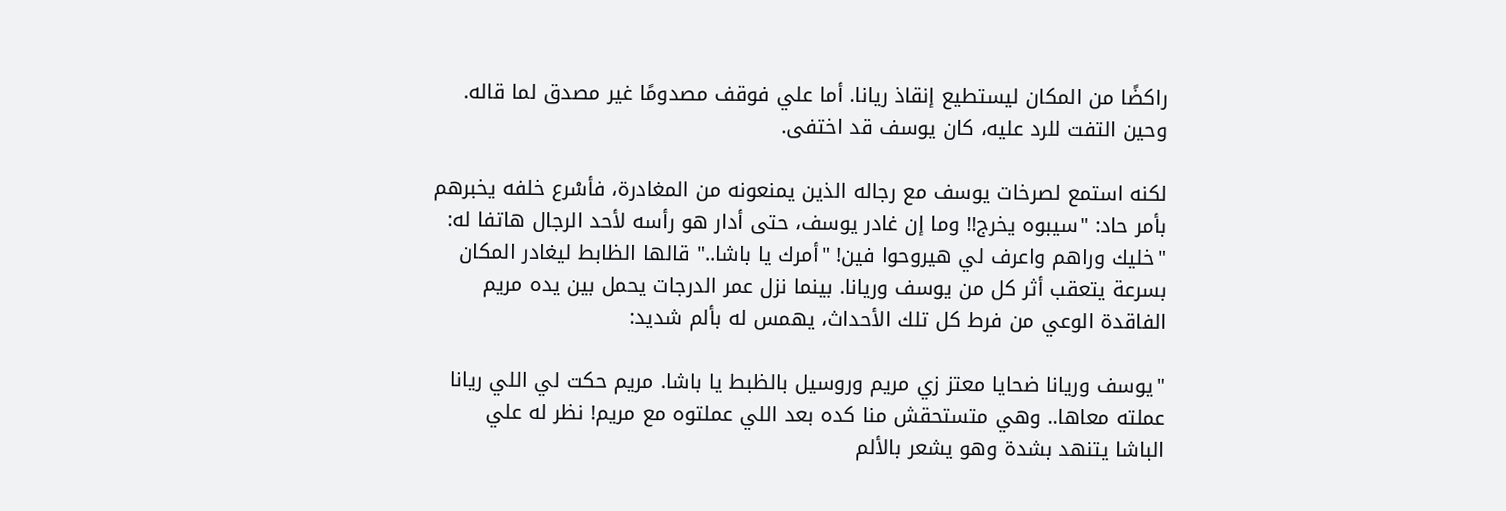راكضًا من المكان ليستطيع إنقاذ ريانا. أما علي فوقف مصدومًا غير مصدق لما قاله. وحين التفت للرد عليه، كان يوسف قد اختفى.

لكنه استمع لصرخات يوسف مع رجاله الذين يمنعونه من المغادرة، فأسْرع خلفه يخبرهم بأمر حاد: "سيبوه يخرج!! وما إن غادر يوسف، حتى أدار هو رأسه لأحد الرجال هاتفا له: "خليك وراهم واعرف لي هيروحوا فين! "أمرك يا باشا.." قالها الظابط ليغادر المكان بسرعة يتعقب أثر كل من يوسف وريانا. بينما نزل عمر الدرجات يحمل بين يده مريم الفاقدة الوعي من فرط كل تلك الأحداث، يهمس له بألم شديد:

"يوسف وريانا ضحايا معتز زي مريم وروسيل بالظبط يا باشا. مريم حكت لي اللي ريانا عملته معاها.. وهي متستحقش منا كده بعد اللي عملتوه مع مريم! نظر له علي الباشا يتنهد بشدة وهو يشعر بالألم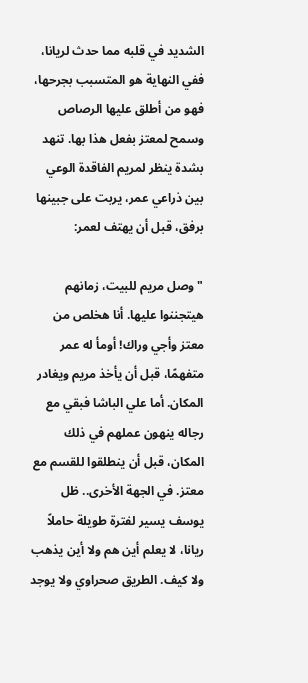الشديد في قلبه مما حدث لريانا، ففي النهاية هو المتسبب بجرحها، فهو من أطلق عليها الرصاص وسمح لمعتز بفعل هذا بها. تنهد بشدة ينظر لمريم الفاقدة الوعي بين ذراعي عمر، يربت على جبينها برفق، قبل أن يهتف لعمر:

"وصل مريم للبيت، زمانهم هيتجننوا عليها. أنا هخلص من معتز وأجي وراك! أومأ له عمر متفهمًا، قبل أن يأخذ مريم ويغادر المكان. أما علي الباشا فبقي مع رجاله ينهون عملهم في ذلك المكان، قبل أن ينطلقوا للقسم مع معتز. في الجهة الأخرى.. ظل يوسف يسير لفترة طويلة حاملاً ريانا، لا يعلم أين هم ولا أين يذهب ولا كيف. الطريق صحراوي ولا يوجد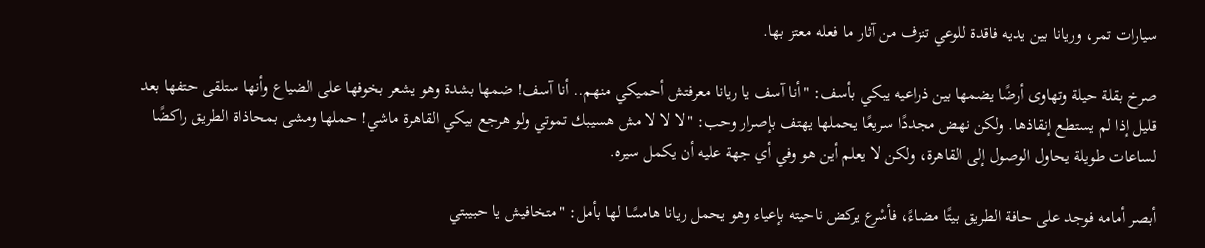سيارات تمر، وريانا بين يديه فاقدة للوعي تنزف من آثار ما فعله معتز بها.

صرخ بقلة حيلة وتهاوى أرضًا يضمها بين ذراعيه يبكي بأسف: "أنا آسف يا ريانا معرفتش أحميكي منهم.. أنا آسف! ضمها بشدة وهو يشعر بخوفها على الضياع وأنها ستلقى حتفها بعد قليل إذا لم يستطع إنقاذها. ولكن نهض مجددًا سريعًا يحملها يهتف بإصرار وحب: "لا لا لا مش هسيبك تموتي ولو هرجع بيكي القاهرة ماشي! حملها ومشى بمحاذاة الطريق راكضًا لساعات طويلة يحاول الوصول إلى القاهرة، ولكن لا يعلم أين هو وفي أي جهة عليه أن يكمل سيره.

أبصر أمامه فوجد على حافة الطريق بيتًا مضاءً، فأسْرع يركض ناحيته بإعياء وهو يحمل ريانا هامسًا لها بأمل: "متخافيش يا حبيبتي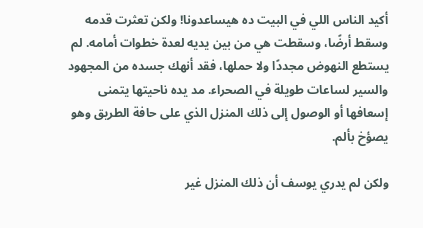أكيد الناس اللي في البيت ده هيساعدونا! ولكن تعثرت قدمه وسقط أرضًا، وسقطت هي من بين يديه لعدة خطوات أمامه. لم يستطع النهوض مجددًا ولا حملها، فقد أنهك جسده من المجهود والسير لساعات طويلة في الصحراء. مد يده ناحيتها يتمنى إسعافها أو الوصول إلى ذلك المنزل الذي على حافة الطريق وهو يصؤخ بألم.

ولكن لم يدري يوسف أن ذلك المنزل غير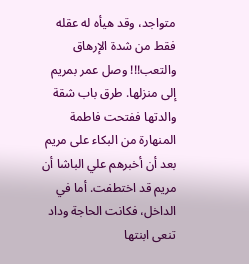متواجد، وقد هيأه له عقله فقط من شدة الإرهاق والتعب!!! وصل عمر بمريم إلى منزلها. طرق باب شقة والدتها ففتحت فاطمة المنهارة من البكاء على مريم بعد أن أخبرهم علي الباشا أن مريم قد اختطفت. أما في الداخل، فكانت الحاجة وداد تنعى ابنتها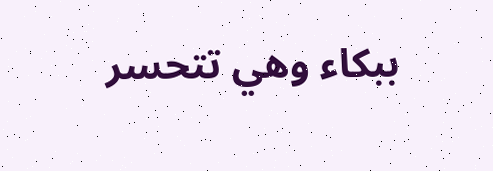ببكاء وهي تتحسر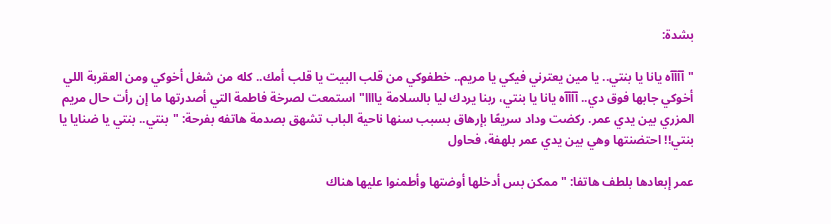بشدة:

"آآآآه يانا يا بنتي.. يا مين يعترني فيكي يا مريم.. خطفوكي من قلب البيت يا قلب أمك.. كله من شغل أخوكي ومن العقربة اللي أخوكي جابها فوق دي.. آآآآه يانا يا بنتي، ربنا يردك ليا بالسلامة ياااا" استمعت لصرخة فاطمة التي أصدرتها ما إن رأت حال مريم المزري بين يدي عمر. ركضت وداد سريعًا بإرهاق بسبب سنها ناحية الباب تشهق بصدمة هاتفه بفرحة: "بنتي.. بنتي يا ضنايا يا بنتي!! احتضنتها وهي بين يدي عمر بلهفة، فحاول

عمر إبعادها بلطف هاتفا: "ممكن بس أدخلها أوضتها وأطمنوا عليها هناك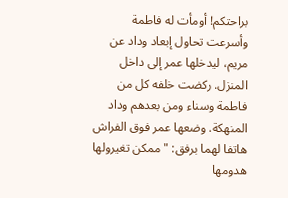براحتكم! أومأت له فاطمة وأسرعت تحاول إبعاد وداد عن مريم، ليدخلها عمر إلى داخل المنزل. ركضت خلفه كل من فاطمة وسناء ومن بعدهم وداد المنهكة. وضعها عمر فوق الفراش هاتفا لهما برفق: "ممكن تغيرولها هدومها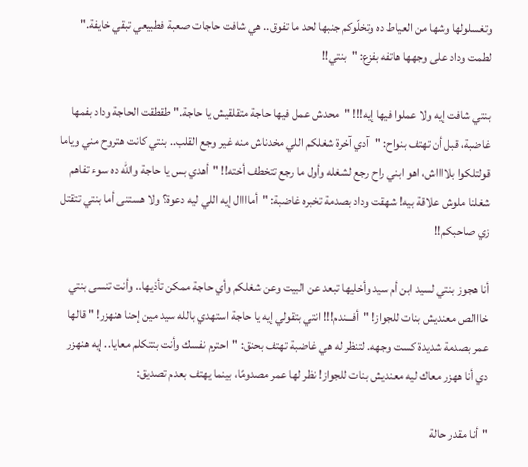وتغسلولها وشها من العياط ده وتخلّوكم جنبها لحد ما تفوق.. هي شافت حاجات صعبة فطبيعي تبقي خايفة." لطمت وداد على وجهها هاتفه بفزع: "بنتي!!

بنتي شافت إيه ولا عملوا فيها إيه!!! "محدش عمل فيها حاجة متقلقيش يا حاجة." طقطقت الحاجة وداد بفمها غاضبة، قبل أن تهتف بنواح: "آدي آخرة شغلكم اللي مخدناش منه غير وجع القلب.. بنتي كانت هتروح مني وياما قولتلكوا بلااااش، اهو ابني راح رجع لشغله وأول ما رجع تتخطف أخته!! "أهدي بس يا حاجة والله ده سوء تفاهم شغلنا ملوش علاقة بيه! شهقت وداد بصدمة تخبره غاضبة: "أماااال إيه اللي ليه دعوة؟ ولا هستنى أما بنتي تتقتل زي صاحبكم!!

أنا هجوز بنتي لسيد ابن أم سيد وأخليها تبعد عن البيت وعن شغلكم وأي حاجة ممكن تأذيها.. وأنت تنسى بنتي خااالص معنديش بنات للجواز! "أفـــندم!!! انتي بتقولي إيه يا حاجة استهدي بالله سيد مين إحنا هنهزر! " قالها عمر بصدمة شديدة كست وجهه. لتنظر له هي غاضبة تهتف بحنق: "احترم نفسك وأنت بتتكلم معايا.. إيه هنهزر دي أنا ههزر معاك ليه معنديش بنات للجواز! نظر لها عمر مصدومًا، بينما يهتف بعدم تصديق:

"أنا مقدر حالة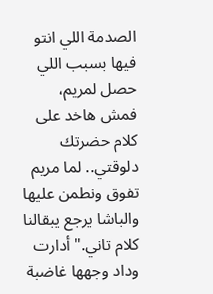الصدمة اللي انتو فيها بسبب اللي حصل لمريم، فمش هاخد على كلام حضرتك دلوقتي.. لما مريم تفوق ونطمن عليها والباشا يرجع يبقالنا كلام تاني." أدارت وداد وجهها غاضبة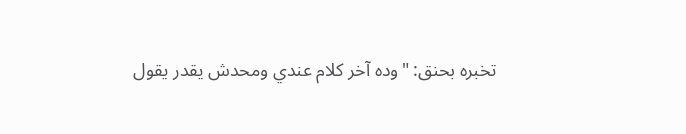تخبره بحنق: "وده آخر كلام عندي ومحدش يقدر يقول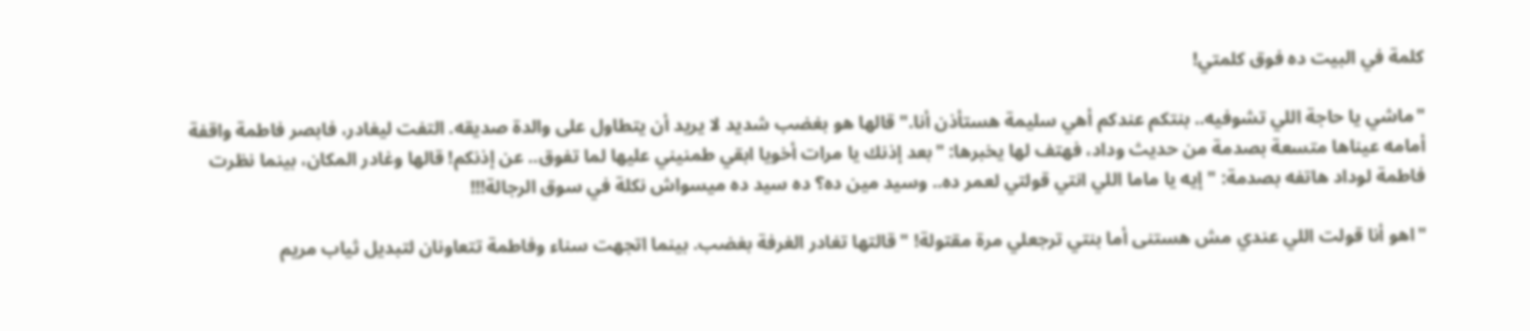كلمة في البيت ده فوق كلمتي!

"ماشي يا حاجة اللي تشوفيه.. بنتكم عندكم أهي سليمة هستأذن أنا." قالها هو بغضب شديد لا يريد أن يتطاول على والدة صديقه. التفت ليغادر، فابصر فاطمة واقفة أمامه عيناها متسعة بصدمة من حديث وداد، فهتف لها يخبرها: "بعد إذنك يا مرات أخويا ابقي طمنيني عليها لما تفوق.. عن إذنكم! قالها وغادر المكان، بينما نظرت فاطمة لوداد هاتفه بصدمة: "إيه يا ماما اللي انتي قولتي لعمر ده.. وسيد مين ده؟ ده سيد ده ميسواش نكلة في سوق الرجالة!!!

"اهو أنا قولت اللي عندي مش هستنى أما بنتي ترجعلي مرة مقتولة! " قالتها تغادر الغرفة بغضب. بينما اتجهت سناء وفاطمة تتعاونان لتبديل ثياب مريم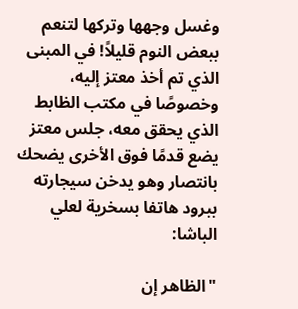وغسل وجهها وتركها لتنعم ببعض النوم قليلاً! في المبنى الذي تم أخذ معتز إليه، وخصوصًا في مكتب الظابط الذي يحقق معه، جلس معتز يضع قدمًا فوق الأخرى يضحك بانتصار وهو يدخن سيجارته ببرود هاتفا بسخرية لعلي الباشا:

"الظاهر إن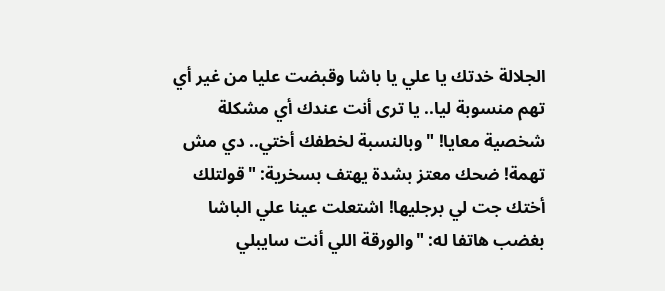الجلالة خدتك يا علي يا باشا وقبضت عليا من غير أي تهم منسوبة ليا.. يا ترى أنت عندك أي مشكلة شخصية معايا! "وبالنسبة لخطفك أختي.. دي مش تهمة! ضحك معتز بشدة يهتف بسخرية: "قولتلك أختك جت لي برجليها! اشتعلت عينا علي الباشا بغضب هاتفا له: "والورقة اللي أنت سايبلي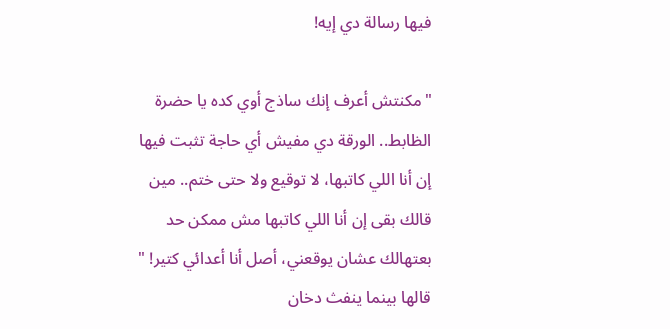فيها رسالة دي إيه!

"مكنتش أعرف إنك ساذج أوي كده يا حضرة الظابط.. الورقة دي مفيش أي حاجة تثبت فيها إن أنا اللي كاتبها، لا توقيع ولا حتى ختم.. مين قالك بقى إن أنا اللي كاتبها مش ممكن حد بعتهالك عشان يوقعني، أصل أنا أعدائي كتير! " قالها بينما ينفث دخان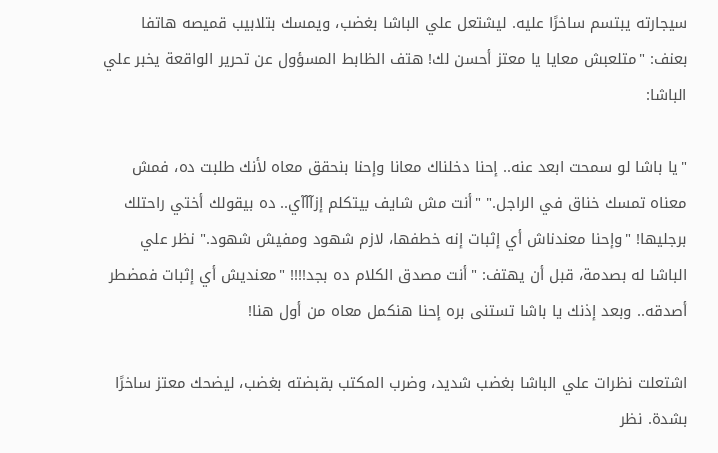سيجارته يبتسم ساخرًا عليه. ليشتعل علي الباشا بغضب، ويمسك بتلابيب قميصه هاتفا بعنف: "متلعبش معايا يا معتز أحسن لك! هتف الظابط المسؤول عن تحرير الواقعة يخبر علي الباشا:

"يا باشا لو سمحت ابعد عنه.. إحنا دخلناك معانا وإحنا بنحقق معاه لأنك طلبت ده، فمش معناه تمسك خناق في الراجل." "أنت مش شايف بيتكلم إزآآآي.. ده بيقولك أختي راحتلك برجليها! "وإحنا معندناش أي إثبات إنه خطفها، لازم شهود ومفيش شهود." نظر علي الباشا له بصدمة، قبل أن يهتف: "أنت مصدق الكلام ده بجد!!!! "معنديش أي إثبات فمضطر أصدقه.. وبعد إذنك يا باشا تستنى بره إحنا هنكمل معاه من أول هنا!

اشتعلت نظرات علي الباشا بغضب شديد، وضرب المكتب بقبضته بغضب، ليضحك معتز ساخرًا بشدة. نظر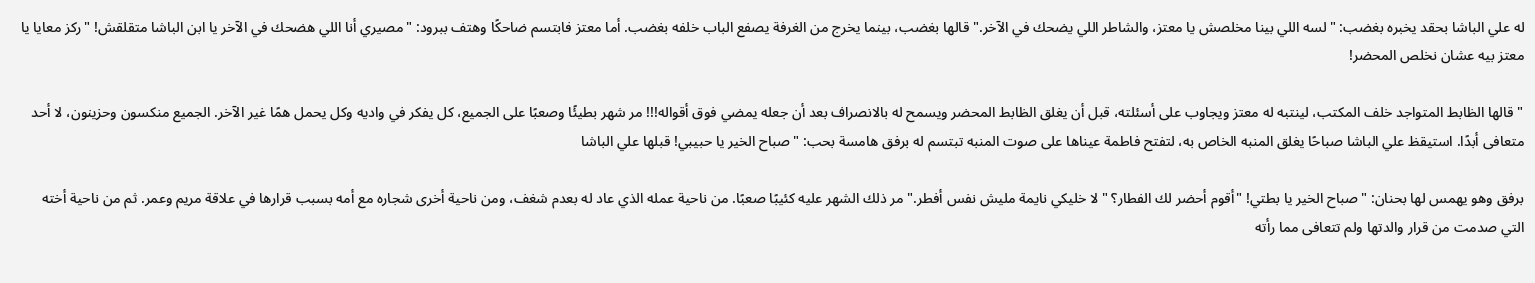له علي الباشا بحقد يخبره بغضب: "لسه اللي بينا مخلصش يا معتز، والشاطر اللي يضحك في الآخر." قالها بغضب، بينما يخرج من الغرفة يصفع الباب خلفه بغضب. أما معتز فابتسم ضاحكًا وهتف ببرود: "مصيري أنا اللي هضحك في الآخر يا ابن الباشا متقلقش! "ركز معايا يا معتز بيه عشان نخلص المحضر!

" قالها الظابط المتواجد خلف المكتب، لينتبه له معتز ويجاوب على أسئلته، قبل أن يغلق الظابط المحضر ويسمح له بالانصراف بعد أن جعله يمضي فوق أقواله!!! مر شهر بطيئًا وصعبًا على الجميع، كل يفكر في واديه وكل يحمل همًا غير الآخر. الجميع منكسون وحزينون، لا أحد متعافى أبدًا. استيقظ علي الباشا صباحًا يغلق المنبه الخاص به، لتفتح فاطمة عيناها على صوت المنبه تبتسم له برفق هامسة بحب: "صباح الخير يا حبيبي! قبلها علي الباشا

برفق وهو يهمس لها بحنان: "صباح الخير يا بطتي! "أقوم أحضر لك الفطار؟ "لا خليكي نايمة مليش نفس أفطر." مر ذلك الشهر عليه كئيبًا صعبًا. من ناحية عمله الذي عاد له بعدم شغف، ومن ناحية أخرى شجاره مع أمه بسبب قرارها في علاقة مريم وعمر. ثم من ناحية أخته التي صدمت من قرار والدتها ولم تتعافى مما رأته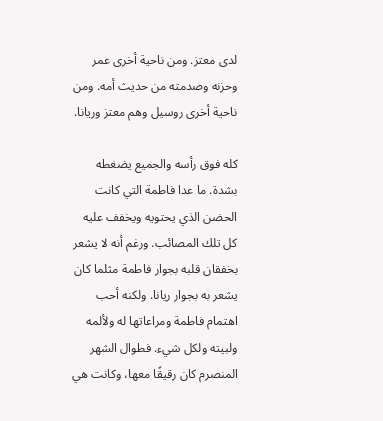لدى معتز. ومن ناحية أخرى عمر وحزنه وصدمته من حديث أمه. ومن ناحية أخرى روسيل وهم معتز وريانا.

كله فوق رأسه والجميع يضغطه بشدة. ما عدا فاطمة التي كانت الحضن الذي يحتويه ويخفف عليه كل تلك المصائب. ورغم أنه لا يشعر بخفقان قلبه بجوار فاطمة مثلما كان يشعر به بجوار ريانا. ولكنه أحب اهتمام فاطمة ومراعاتها له ولألمه ولبيته ولكل شيء. فطوال الشهر المنصرم كان رقيقًا معها، وكانت هي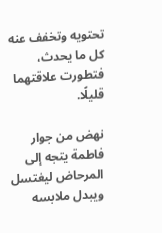تحتويه وتخفف عنه كل ما يحدث، فتطورت علاقتهما قليلًا.

نهض من جوار فاطمة يتجه إلى المرحاض ليغتسل ويبدل ملابسه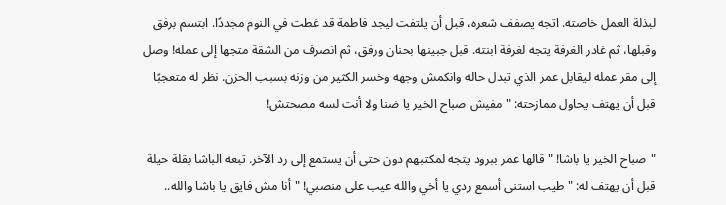لبذلة العمل خاصته. اتجه يصفف شعره، قبل أن يلتفت ليجد فاطمة قد غطت في النوم مجددًا. ابتسم برفق وقبلها، ثم غادر الغرفة يتجه لغرفة ابنته. قبل جبينها بحنان ورفق، ثم انصرف من الشقة متجها إلى عمله! وصل إلى مقر عمله ليقابل عمر الذي تبدل حاله وانكمش وجهه وخسر الكثير من وزنه بسبب الحزن. نظر له متعجبًا قبل أن يهتف يحاول ممازحته: "مفيش صباح الخير يا ضنا ولا أنت لسه مصحتش!

"صباح الخير يا باشا! " قالها عمر ببرود يتجه لمكتبهم دون حتى أن يستمع إلى رد الآخر. تبعه الباشا بقلة حيلة قبل أن يهتف له: "طيب استنى أسمع ردي يا أخي والله عيب على منصبي! "أنا مش فايق يا باشا والله..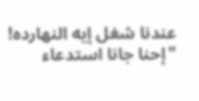عندنا شغل إيه النهارده! "إحنا جانا استدعاء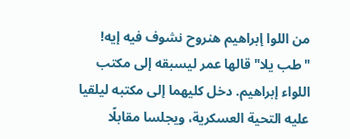من اللوا إبراهيم هنروح نشوف فيه إيه! "طب يلا" قالها عمر ليسبقه إلى مكتب اللواء إبراهيم. دخل كليهما إلى مكتبه ليلقيا عليه التحية العسكرية، ويجلسا مقابلًا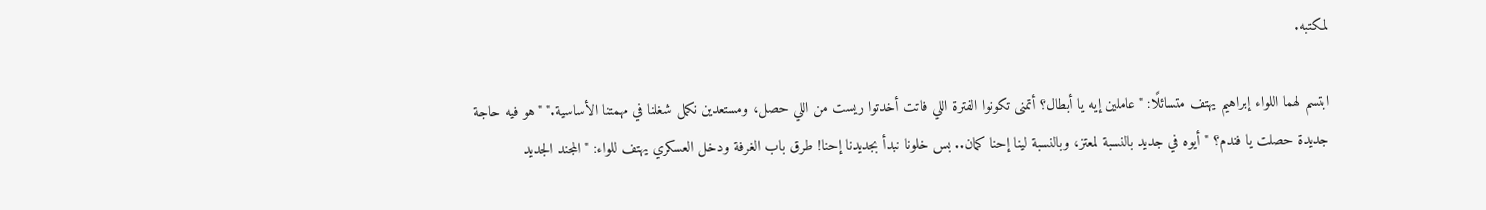لمكتبه.

ابتسم لهما اللواء إبراهيم يهتف متسائلًا: "عاملين إيه يا أبطال؟ أتمنى تكونوا الفترة اللي فاتت أخدتوا ريست من اللي حصل، ومستعدين نكمل شغلنا في مهمتنا الأساسية." "هو فيه حاجة جديدة حصلت يا فندم؟ "أيوه في جديد بالنسبة لمعتز، وبالنسبة لينا إحنا كمان.. بس خلونا نبدأ بجديدنا إحنا! طرق باب الغرفة ودخل العسكري يهتف للواء: "المجند الجديد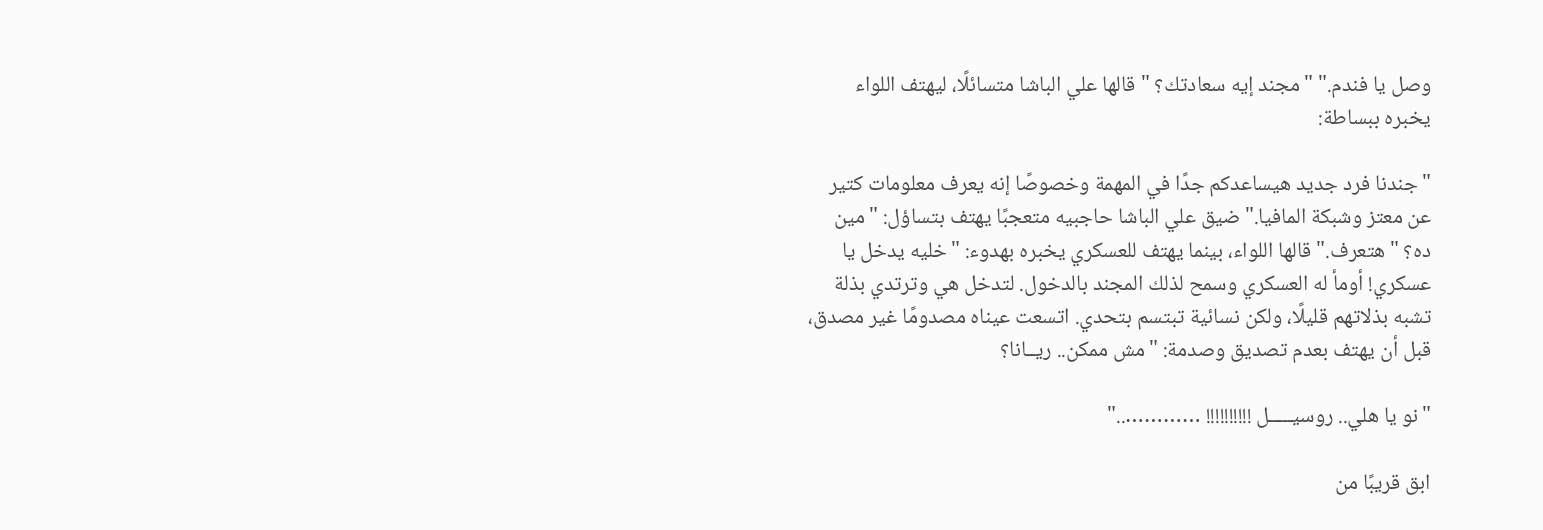وصل يا فندم." "مجند إيه سعادتك؟ " قالها علي الباشا متسائلًا، ليهتف اللواء يخبره ببساطة:

"جندنا فرد جديد هيساعدكم جدًا في المهمة وخصوصًا إنه يعرف معلومات كتير عن معتز وشبكة المافيا." ضيق علي الباشا حاجبيه متعجبًا يهتف بتساؤل: "مين ده؟ "هتعرف." قالها اللواء، بينما يهتف للعسكري يخبره بهدوء: "خليه يدخل يا عسكري! أومأ له العسكري وسمح لذلك المجند بالدخول. لتدخل هي وترتدي بذلة تشبه بذلاتهم قليلًا، ولكن نسائية تبتسم بتحدي. اتسعت عيناه مصدومًا غير مصدق، قبل أن يهتف بعدم تصديق وصدمة: "مش ممكن.. ريــانا؟

"نو يا هلي.. روسيـــــل !!!!!!!!!! ………….."

ابق قريبًا من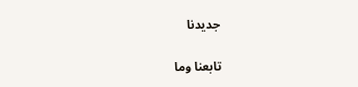جديدنا

تابعنا وما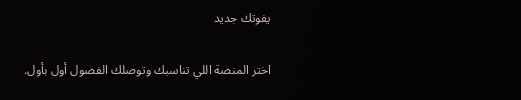يفوتك جديد

اختر المنصة اللي تناسبك وتوصلك الفصول أول بأول.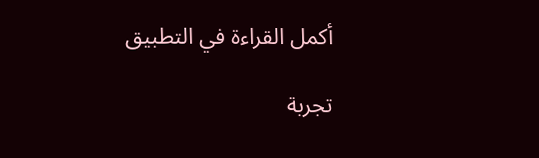أكمل القراءة في التطبيق

تجربة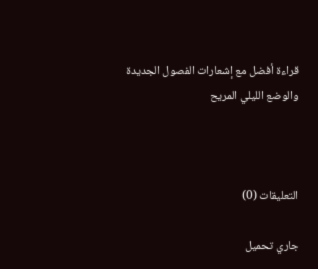قراءة أفضل مع إشعارات الفصول الجديدة والوضع الليلي المريح



التعليقات (0)

جاري تحميل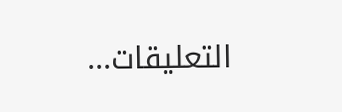التعليقات...